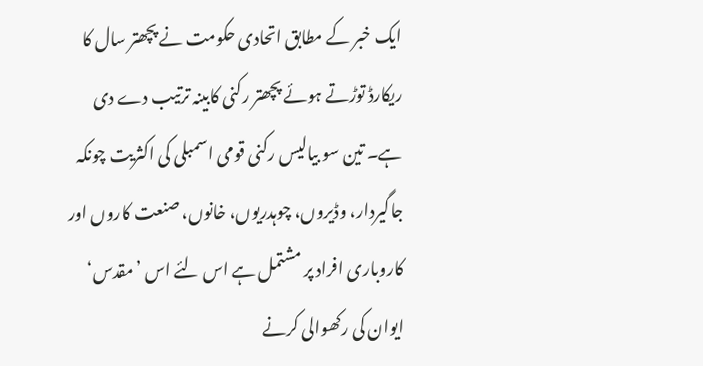ایک خبر کے مطابق اتحادی حکومت نے پچھتر سال کا ریکارڈ توڑتے ہوئے پچھتر رکنی کابینہ ترتیب دے دی ہے۔ تین سو بیالیس رکنی قومی اسمبلی کی اکثریت چونکہ جاگیردار، وڈیروں، چوہدریوں، خانوں، صنعت کاروں اور کاروباری افراد پر مشتمل ہے اس لئے اس ’مقدس‘ ایوان کی رکھوالی کرنے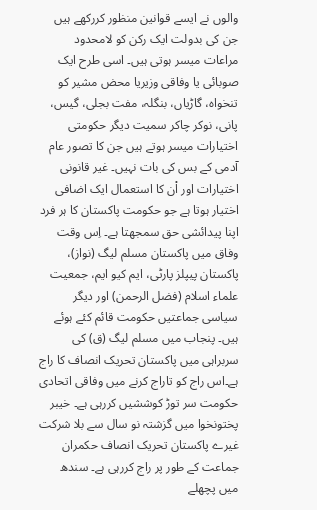والوں نے ایسے قوانین منظور کررکھے ہیں جن کی بدولت ایک رکن کو لامحدود مراعات میسر ہوتی ہیں۔ اسی طرح ایک صوبائی یا وفاقی وزیریا محض مشیر کو تنخواہ، گاڑیاں، بنگلہ، مفت بجلی، گیس، پانی، نوکر چاکر سمیت دیگر حکومتی اختیارات میسر ہوتے ہیں جن کا تصور عام آدمی کے بس کی بات نہیں۔ غیر قانونی اختیارات اور اْن کا استعمال ایک اضافی اختیار ہوتا ہے جو حکومت پاکستان کا ہر فرد اپنا پیدائشی حق سمجھتا ہے۔ اِس وقت وفاق میں پاکستان مسلم لیگ (نواز)، پاکستان پیپلز پارٹی، ایم کیو ایم، جمعیت علماء اسلام (فضل الرحمن) اور دیگر سیاسی جماعتیں حکومت قائم کئے ہوئے ہیں۔ پنجاب میں مسلم لیگ (ق) کی سربراہی میں پاکستان تحریک انصاف کا راج ہے۔اس راج کو تاراج کرنے میں وفاقی اتحادی حکومت سر توڑ کوششیں کررہی ہے۔ خیبر پختونخوا میں گزشتہ نو سال سے بلا شرکت غیرے پاکستان تحریک انصاف حکمران جماعت کے طور پر راج کررہی ہے۔ سندھ میں پچھلے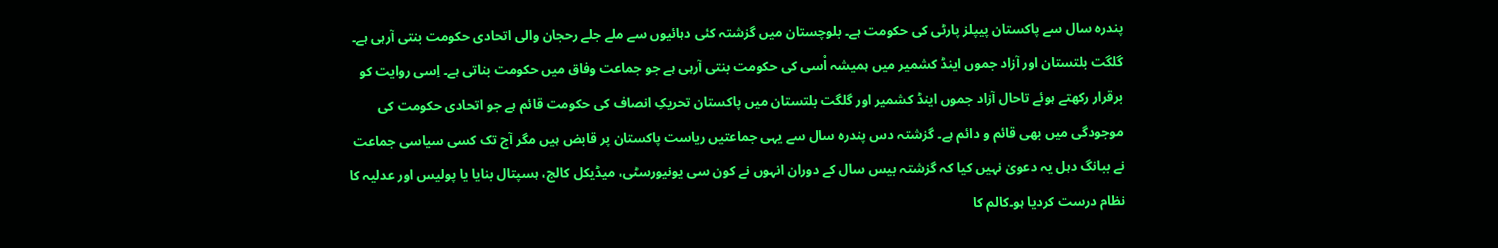پندرہ سال سے پاکستان پیپلز پارٹی کی حکومت ہے۔ بلوچستان میں گزشتہ کئی دہائیوں سے ملے جلے رحجان والی اتحادی حکومت بنتی آرہی ہے۔ گلگت بلتستان اور آزاد جموں اینڈ کشمیر میں ہمیشہ اْسی کی حکومت بنتی آرہی ہے جو جماعت وفاق میں حکومت بناتی ہے۔ اِسی روایت کو برقرار رکھتے ہوئے تاحال آزاد جموں اینڈ کشمیر اور گلگت بلتستان میں پاکستان تحریکِ انصاف کی حکومت قائم ہے جو اتحادی حکومت کی موجودگی میں بھی قائم و دائم ہے۔ گزشتہ دس پندرہ سال سے یہی جماعتیں ریاست پاکستان پر قابض ہیں مگر آج تک کسی سیاسی جماعت نے ببانگ دہل یہ دعویٰ نہیں کیا کہ گزشتہ بیس سال کے دوران انہوں نے کون سی یونیورسٹی، میڈیکل کالج، ہسپتال بنایا یا پولیس اور عدلیہ کا نظام درست کردیا ہو۔کالم کا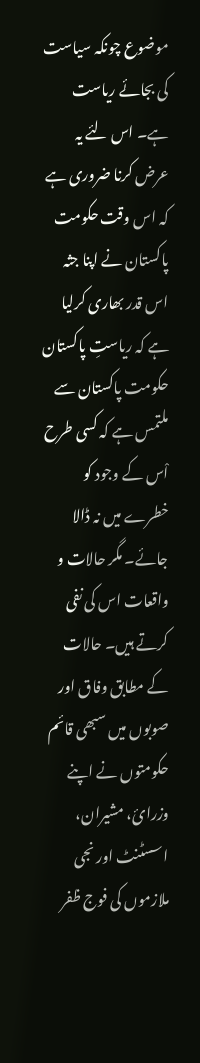موضوع چونکہ سیاست کی بجائے ریاست ہے۔ اس لئے یہ عرض کرنا ضروری ہے کہ اس وقت حکومت پاکستان نے اپنا جثہ اس قدر بھاری کرلیا ہے کہ ریاستِ پاکستان حکومت پاکستان سے ملتمس ہے کہ کسی طرح اْس کے وجود کو خطرے میں نہ ڈالا جائے۔ مگر حالات و واقعات اس کی نفی کرتے ہیں۔ حالات کے مطابق وفاق اور صوبوں میں سبھی قائم حکومتوں نے اپنے وزرائ، مشیران، اسسٹنٹ اور نجی ملازموں کی فوج ظفر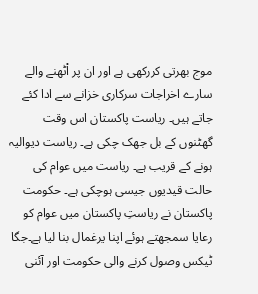موج بھرتی کررکھی ہے اور ان پر اْٹھنے والے سارے اخراجات سرکاری خزانے سے ادا کئے جاتے ہیں۔ ریاست پاکستان اس وقت گھٹنوں کے بل جھک چکی ہے۔ ریاست دیوالیہ ہونے کے قریب ہے۔ ریاست میں عوام کی حالت قیدیوں جیسی ہوچکی ہے۔ حکومت پاکستان نے ریاستِ پاکستان میں عوام کو رعایا سمجھتے ہوئے اپنا یرغمال بنا لیا ہے۔جگا ٹیکس وصول کرنے والی حکومت اور آئنی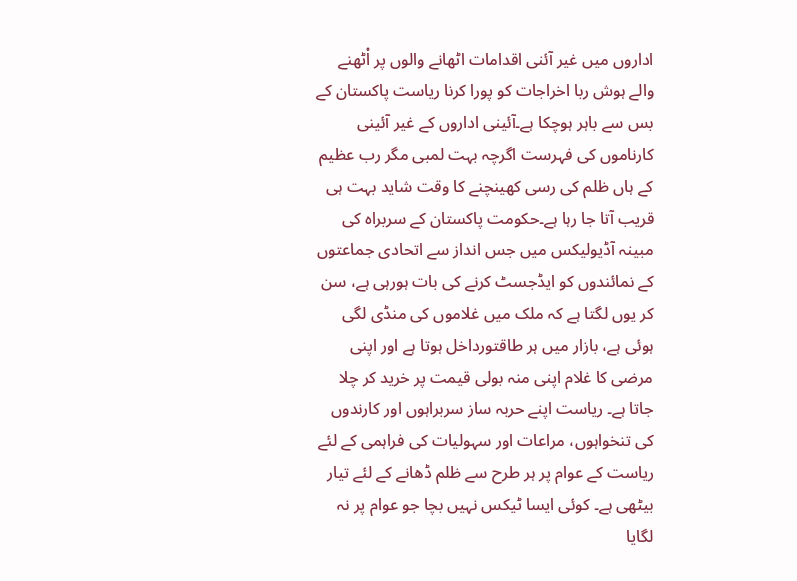اداروں میں غیر آئنی اقدامات اٹھانے والوں پر اْٹھنے والے ہوش ربا اخراجات کو پورا کرنا ریاست پاکستان کے بس سے باہر ہوچکا ہے۔آئینی اداروں کے غیر آئینی کارناموں کی فہرست اگرچہ بہت لمبی مگر رب عظیم کے ہاں ظلم کی رسی کھینچنے کا وقت شاید بہت ہی قریب آتا جا رہا ہے۔حکومت پاکستان کے سربراہ کی مبینہ آڈیولیکس میں جس انداز سے اتحادی جماعتوں کے نمائندوں کو ایڈجسٹ کرنے کی بات ہورہی ہے، سن کر یوں لگتا ہے کہ ملک میں غلاموں کی منڈی لگی ہوئی ہے، بازار میں ہر طاقتورداخل ہوتا ہے اور اپنی مرضی کا غلام اپنی منہ بولی قیمت پر خرید کر چلا جاتا ہے۔ ریاست اپنے حربہ ساز سربراہوں اور کارندوں کی تنخواہوں، مراعات اور سہولیات کی فراہمی کے لئے ریاست کے عوام پر ہر طرح سے ظلم ڈھانے کے لئے تیار بیٹھی ہے۔ کوئی ایسا ٹیکس نہیں بچا جو عوام پر نہ لگایا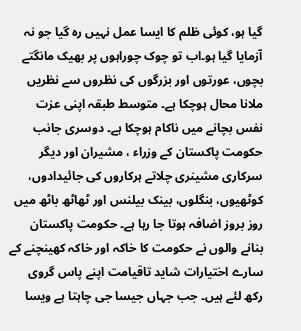گیا ہو، کوئی ظلم کا ایسا عمل نہیں رہ گیا جو نہ آزمایا گیا ہو۔اب تو چوک چوراہوں پر بھیک مانگتے بچوں، عورتوں اور بزرگوں کی نظروں سے نظریں ملانا محال ہوچکا ہے۔ متوسط طبقہ اپنی عزت نفس بچانے میں ناکام ہوچکا ہے۔ دوسری جانب حکومت پاکستان کے وزراء ، مشیران اور دیگر سرکاری مشینری چلاتے ہرکاروں کی جائیدادوں، کوٹھیوں، بنگلوں، بینک بیلنس اور ٹھاٹھ باٹھ میں روز بروز اضافہ ہوتا جا رہا ہے۔ حکومت پاکستان بنانے والوں نے حکومت کا خاکہ اور خاکہ کھینچنے کے سارے اختیارات شاید تاقیامت اپنے پاس گروی رکھ لئے ہیں۔ جب جہاں جیسا جی چاہتا ہے ویسا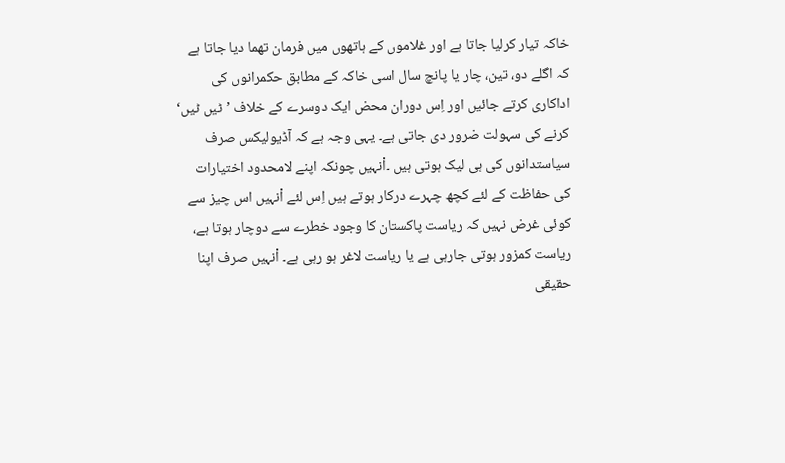خاکہ تیار کرلیا جاتا ہے اور غلاموں کے ہاتھوں میں فرمان تھما دیا جاتا ہے کہ اگلے دو، تین، چار یا پانچ سال اسی خاکہ کے مطابق حکمرانوں کی اداکاری کرتے جائیں اور اِس دوران محض ایک دوسرے کے خلاف ’ٹیں ٹیں‘ کرنے کی سہولت ضرور دی جاتی ہے۔ یہی وجہ ہے کہ آڈیولیکس صرف سیاستدانوں کی ہی لیک ہوتی ہیں ۔اْنہیں چونکہ اپنے لامحدود اختیارات کی حفاظت کے لئے کچھ چہرے درکار ہوتے ہیں اِس لئے اْنہیں اس چیز سے کوئی غرض نہیں کہ ریاست پاکستان کا وجود خطرے سے دوچار ہوتا ہے، ریاست کمزور ہوتی جارہی ہے یا ریاست لاغر ہو رہی ہے۔ اْنہیں صرف اپنا حقیقی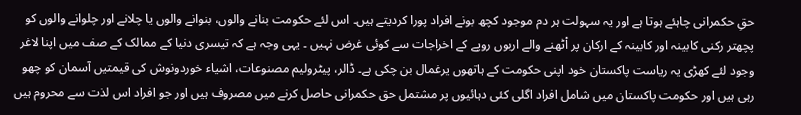حقِ حکمرانی چاہئے ہوتا ہے اور یہ سہولت ہر دم موجود کچھ بونے افراد پورا کردیتے ہیں۔ اس لئے حکومت بنانے والوں، بنوانے والوں یا چلانے اور چلوانے والوں کو پچھتر رکنی کابینہ اور کابینہ کے ارکان پر اْٹھنے والے اربوں روپے کے اخراجات سے کوئی غرض نہیں ۔ یہی وجہ ہے کہ تیسری دنیا کے ممالک کے صف میں اپنا لاغر وجود لئے کھڑی یہ ریاست پاکستان خود اپنی حکومت کے ہاتھوں یرغمال بن چکی ہے۔ ڈالر، پیٹرولیم مصنوعات، اشیاء خوردونوش کی قیمتیں آسمان کو چھو رہی ہیں اور حکومت پاکستان میں شامل افراد اگلی کئی دہائیوں پر مشتمل حق حکمرانی حاصل کرنے میں مصروف ہیں اور جو افراد اس لذت سے محروم ہیں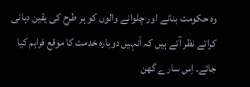وہ حکومت بنانے اور چلوانے والوں کو ہر طرح کی یقین دہانی کراتے نظر آتے ہیں کہ اْنہیں دوبارہ خدمت کا موقع فراہم کیا جائے۔ اِس سارے گھن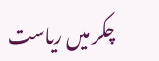چکر میں ریاست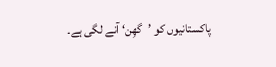پاکستانیوں کو ’گھِن‘ آنے لگی ہے۔